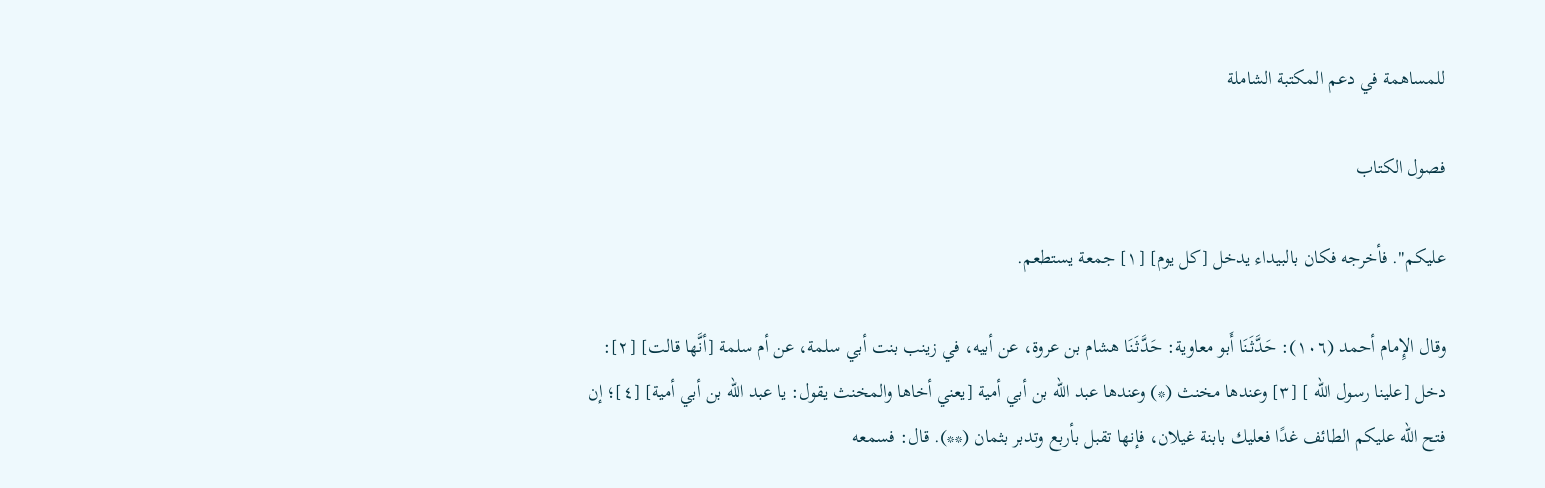للمساهمة في دعم المكتبة الشاملة

فصول الكتاب

عليكم". فأخرجه فكان بالبيداء يدخل [كل يوم] [١] جمعة يستطعم.

وقال الإِمام أحمد (١٠٦): حَدَّثَنَا أَبو معاوية: حَدَّثَنَا هشام بن عروة، عن أبيه، في زينب بنت أبي سلمة، عن أم سلمة [أنَّها قالت] [٢]: دخل [علينا رسول الله ] [٣] وعندها مخنث (*) وعندها عبد الله بن أبي أمية [يعني أخاها والمخنث يقول: يا عبد الله بن أبي أمية] [٤]؛ إن فتح الله عليكم الطائف غدًا فعليك بابنة غيلان، فإنها تقبل بأربع وتدبر بثمان (**). قال: فسمعه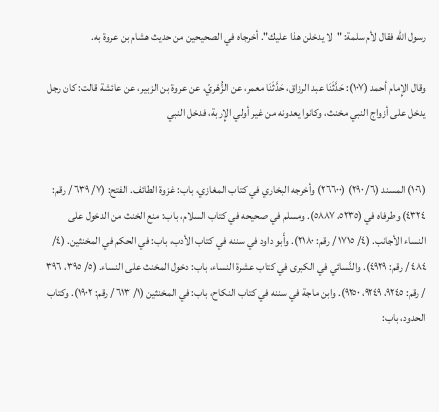رسول الله فقال لأم سلمة: "لا يدخلن هذا عليك". أخرجاه في الصحيحين من حديث هشام بن عروة به.

وقال الإِمام أحمد (١٠٧): حَدَّثَنَا عبد الرزاق، حَدَّثَنَا معمر، عن الزُّهْريّ، عن عروة بن الزبير، عن عائشة قالت: كان رجل يدخل على أزواج النبي مخنث، وكانوا يعدونه من غير أولي الإِربة، فدخل النبي


(١٠٦) المسند (٦/ ٢٩٠) (٢٦٦٠٠) وأخرجه البخاري في كتاب المغازي، باب: غزوة الطائف. الفتح: (٧/ ٦٣٩ / رقم: ٤٣٢٤) وطرفاه في (٥٢٣٥، ٥٨٨٧). ومسلم في صحيحه في كتاب السلام، باب: منع الخنث من الدخول على النساء الأجانب. (٤/ ١٧١٥ / رقم: ٢١٨٠). وأَبو داود في سننه في كتاب الأدب، باب: في الحكم في المخنثين. (٤/ ٤٨٤ / رقم: ٤٩٢٩). والنَّسائي في الكبرى في كتاب عشرة النساء، باب: دخول المخنث على النساء. (٥/ ٣٩٥، ٣٩٦ / رقم: ٩٢٤٥، ٩٢٤٩، ٩٢٥٠). وابن ماجة في سننه في كتاب النكاح، باب: في المخنثين (١/ ٦١٣ / رقم: ١٩٠٢). وكتاب الحدود، باب: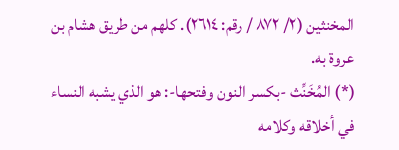المخنثين (٢/ ٨٧٢ / رقم: ٢٦١٤). كلهم من طريق هشام بن عروة به.
(*) المُخَنِّث -بكسر النون وفتحها-: هو الذي يشبه النساء في أخلاقه وكلامه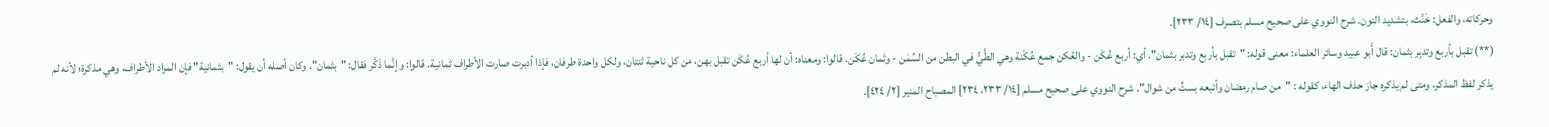وحركاته، والفعل: خَنَّث، بتشديد النون. شرح النووي على صحيح مسلم بتصرف [١٤/ ٢٣٣].
(**) تقبل بأربع وتدبِر بثمان: قال أَبو عبيد وسائر العلماء: معنى قوله: "تقبل بأربع وتدبر بثمان". أي: أربع عُكَن - والعُكن جمع عُكْنة وهي الطَّيُّ في البطن من السِّمَن - وثمان عُكَن. قالوا: ومعناه: أن لها أربع عُكَن تقبل بهن، من كل ناحية ثنتان، ولكل واحدة طرفان، فإذا أدبرت صارت الأطراف ثمانية. قالوا: وإنَّما ذَكَّر فقال: "بثمان". وكان أصله أن يقول: "بثمانية" فإن المراد الأطراف، وهي مذكرة؛ لأنه لم يذكر لفظ المذكر، ومتى لم يذكره جاز حذف الهاء، كقوله : "من صام رمضان وأتبعه بستٍّ من شوال". شرح النووي على صحيح مسلم [١٤/ ٢٣٣، ٢٣٤] المصباح المنير [٢/ ٤٢٤].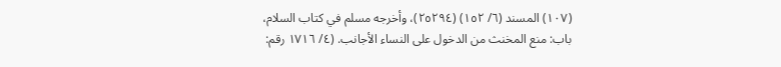(١٠٧) المسند (٦/ ١٥٢) (٢٥٢٩٤)، وأخرجه مسلم في كتاب السلام، باب: منع المخنث من الدخول على النساء الأجانب. (٤/ ١٧١٦ رقم: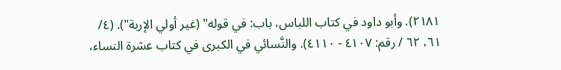٢١٨١). وأبو داود في كتاب اللباس، باب: في قوله" (غير أولي الإربة"). (٤/ ٦١، ٦٢ / رقم: ٤١٠٧ - ٤١١٠). والنَّسائي في الكبرى في كتاب عشرة النساء،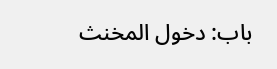باب: دخول المخنث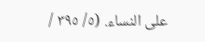على النساء. (٥/ ٣٩٥ /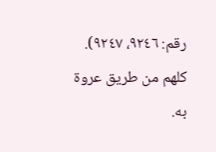رقم: ٩٢٤٦، ٩٢٤٧). كلهم من طريق عروة به.